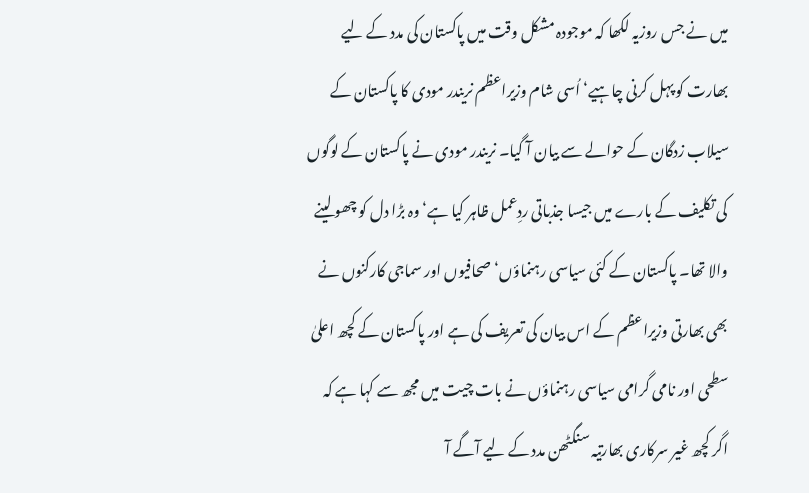میں نے جس روزیہ لکھا کہ موجودہ مشکل وقت میں پاکستان کی مدد کے لیے بھارت کو پہل کرنی چاہیے‘ اُسی شام وزیراعظم نریندر مودی کا پاکستان کے سیلاب زدگان کے حوالے سے بیان آ گیا۔ نریندر مودی نے پاکستان کے لوگوں کی تکلیف کے بارے میں جیسا جذباتی ردِعمل ظاہر کیا ہے‘ وہ بڑا دل کو چھو لینے والا تھا۔ پاکستان کے کئی سیاسی رہنماؤں‘ صحافیوں اور سماجی کارکنوں نے بھی بھارتی وزیراعظم کے اس بیان کی تعریف کی ہے اور پاکستان کے کچھ اعلیٰ سطحی اور نامی گرامی سیاسی رہنماؤں نے بات چیت میں مجھ سے کہا ہے کہ اگر کچھ غیر سرکاری بھارتیہ سنگٹھن مدد کے لیے آگے آ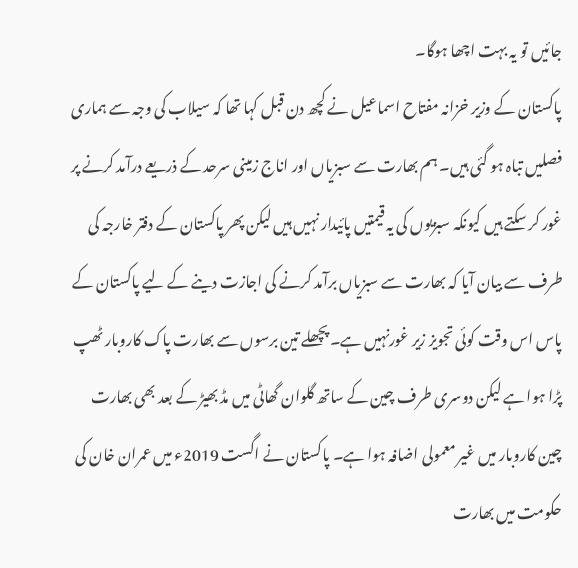جائیں تو یہ بہت اچھا ہوگا۔
پاکستان کے وزیر خزانہ مفتاح اسماعیل نے کچھ دن قبل کہا تھا کہ سیلاب کی وجہ سے ہماری فصلیں تباہ ہو گئی ہیں۔ ہم بھارت سے سبزیاں اور اناج زمینی سرحد کے ذریعے درآمد کرنے پر غور کر سکتے ہیں کیونکہ سبزیوں کی یہ قیمتیں پائیدار نہیں ہیں لیکن پھر پاکستان کے دفتر خارجہ کی طرف سے بیان آیا کہ بھارت سے سبزیاں برآمد کرنے کی اجازت دینے کے لیے پاکستان کے پاس اس وقت کوئی تجویز زیر غورنہیں ہے۔ پچھلے تین برسوں سے بھارت پاک کاروبار ٹھپ پڑا ہوا ہے لیکن دوسری طرف چین کے ساتھ گلوان گھاٹی میں مڈ بھیڑ کے بعد بھی بھارت چین کاروبار میں غیر معمولی اضافہ ہوا ہے۔ پاکستان نے اگست 2019ء میں عمران خان کی حکومت میں بھارت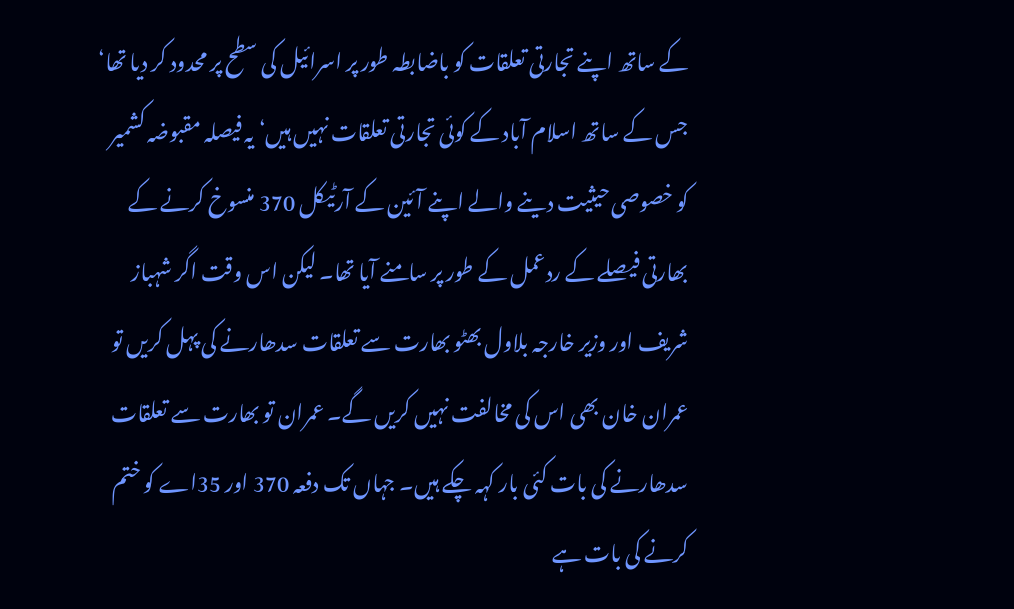کے ساتھ اپنے تجارتی تعلقات کو باضابطہ طور پر اسرائیل کی سطح پر محدود کر دیا تھا‘ جس کے ساتھ اسلام آباد کے کوئی تجارتی تعلقات نہیں ہیں‘ یہ فیصلہ مقبوضہ کشمیر کو خصوصی حیثیت دینے والے اپنے آئین کے آرٹیکل 370 منسوخ کرنے کے بھارتی فیصلے کے ردعمل کے طور پر سامنے آیا تھا۔ لیکن اس وقت اگر شہباز شریف اور وزیر خارجہ بلاول بھٹو بھارت سے تعلقات سدھارنے کی پہل کریں تو عمران خان بھی اس کی مخالفت نہیں کریں گے۔ عمران تو بھارت سے تعلقات سدھارنے کی بات کئی بار کہہ چکے ہیں۔ جہاں تک دفعہ 370 اور 35اے کو ختم کرنے کی بات ہے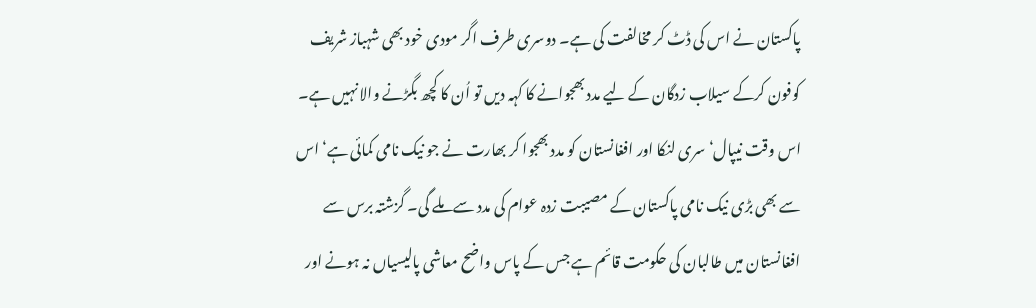پاکستان نے اس کی ڈٹ کر مخالفت کی ہے۔ دوسری طرف اگر مودی خود بھی شہباز شریف کوفون کرکے سیلاب زدگان کے لیے مدد بھجوانے کا کہہ دیں تو اُن کا کچھ بگڑنے والا نہیں ہے۔ اس وقت نیپال‘ سری لنکا اور افغانستان کو مدد بھجوا کر بھارت نے جو نیک نامی کمائی ہے‘ اس سے بھی بڑی نیک نامی پاکستان کے مصیبت زدہ عوام کی مدد سے ملے گی۔ گزشتہ برس سے افغانستان میں طالبان کی حکومت قائم ہے جس کے پاس واضح معاشی پالیسیاں نہ ہونے اور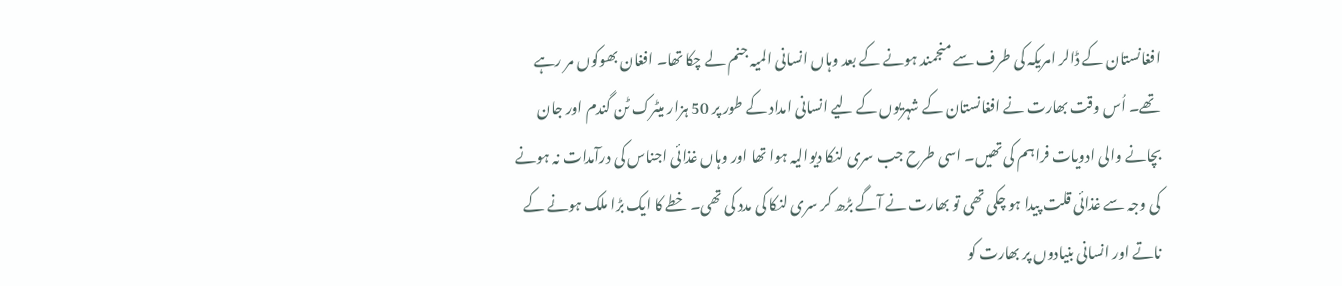افغانستان کے ڈالر امریکہ کی طرف سے منجمند ہونے کے بعد وہاں انسانی المیہ جنم لے چکا تھا۔ افغان بھوکوں مر رہے تھے۔ اُس وقت بھارت نے افغانستان کے شہریوں کے لیے انسانی امداد کے طور پر 50 ہزار میٹرک ٹن گندم اور جان بچانے والی ادویات فراہم کی تھیں۔ اسی طرح جب سری لنکا دیوالیہ ہوا تھا اور وہاں غذائی اجناس کی درآمدات نہ ہونے کی وجہ سے غذائی قلت پیدا ہو چکی تھی تو بھارت نے آگے بڑھ کر سری لنکا کی مدد کی تھی۔ خطے کا ایک بڑا ملک ہونے کے ناتے اور انسانی بنیادوں پر بھارت کو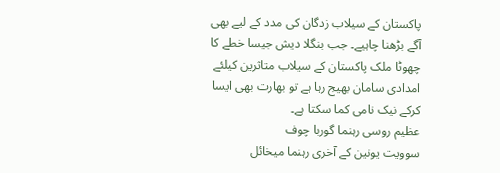پاکستان کے سیلاب زدگان کی مدد کے لیے بھی آگے بڑھنا چاہیے۔ جب بنگلا دیش جیسا خطے کا چھوٹا ملک پاکستان کے سیلاب متاثرین کیلئے امدادی سامان بھیج رہا ہے تو بھارت بھی ایسا کرکے نیک نامی کما سکتا ہے۔
عظیم روسی رہنما گوربا چوف
سوویت یونین کے آخری رہنما میخائل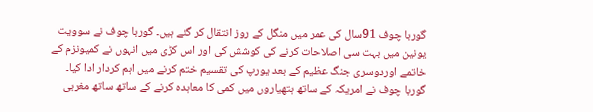گوربا چوف 91سال کی عمر میں منگل کے روز انتقال کر گئے ہیں۔ گوربا چوف نے سوویت یونین میں بہت سی اصلاحات کرنے کی کوشش کی اور اس کڑی میں انہوں نے کمیونزم کے خاتمے اوردوسری جنگ عظیم کے بعد یورپ کی تقسیم ختم کرنے میں اہم کردار ادا کیا۔ گوربا چوف نے امریکہ کے ساتھ ہتھیاروں میں کمی کا معاہدہ کرنے کے ساتھ ساتھ مغربی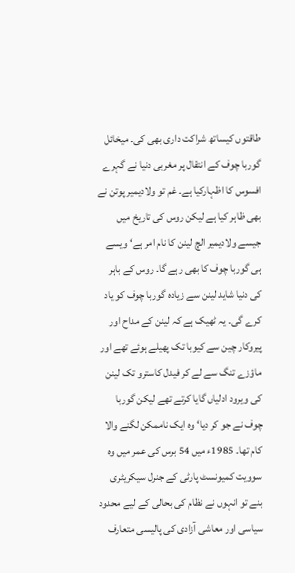طاقتوں کیساتھ شراکت داری بھی کی۔ میخائل گوربا چوف کے انتقال پر مغربی دنیا نے گہرے افسوس کا اظہارکیا ہے۔ غم تو ولادیمیر پوتن نے بھی ظاہر کیا ہے لیکن روس کی تاریخ میں جیسے ولادیمیر الچ لینن کا نام امر ہے‘ ویسے ہی گوربا چوف کا بھی رہے گا۔ روس کے باہر کی دنیا شاید لینن سے زیادہ گوربا چوف کو یاد کرے گی۔ یہ ٹھیک ہے کہ لینن کے مداح اور پیروکار چین سے کیوبا تک پھیلے ہوئے تھے اور ماؤزے تنگ سے لے کر فیدل کاسترو تک لینن کی ویرود ادلیاں گایا کرتے تھے لیکن گوربا چوف نے جو کر دیا‘ وہ ایک ناممکن لگنے والا کام تھا۔ 1985ء میں 54 برس کی عمر میں وہ سوویت کمیونسٹ پارٹی کے جنرل سیکریٹری بنے تو انہوں نے نظام کی بحالی کے لیے محدود سیاسی اور معاشی آزادی کی پالیسی متعارف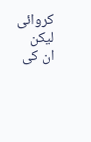کروائی لیکن ان کی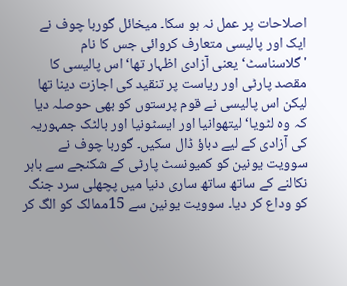اصلاحات پر عمل نہ ہو سکا۔ میخائل گوربا چوف نے ایک اور پالیسی متعارف کروائی جس کا نام 'گلاسناسٹ‘ یعنی آزادی اظہار تھا‘ اس پالیسی کا مقصد پارٹی اور ریاست پر تنقید کی اجازت دینا تھا لیکن اس پالیسی نے قوم پرستوں کو بھی حوصلہ دیا کہ وہ لٹویا‘ لیتھوانیا اور ایسٹونیا اور بالٹک جمہوریہ کی آزادی کے لیے دباؤ ڈال سکیں۔ گوربا چوف نے سوویت یونین کو کمیونسٹ پارٹی کے شکنجے سے باہر نکالنے کے ساتھ ساتھ ساری دنیا میں پچھلی سرد جنگ کو وداع کر دیا۔ سوویت یونین سے 15ممالک کو الگ کر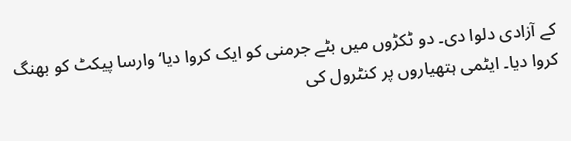کے آزادی دلوا دی۔ دو ٹکڑوں میں بٹے جرمنی کو ایک کروا دیا‘ وارسا پیکٹ کو بھنگ کروا دیا۔ ایٹمی ہتھیاروں پر کنٹرول کی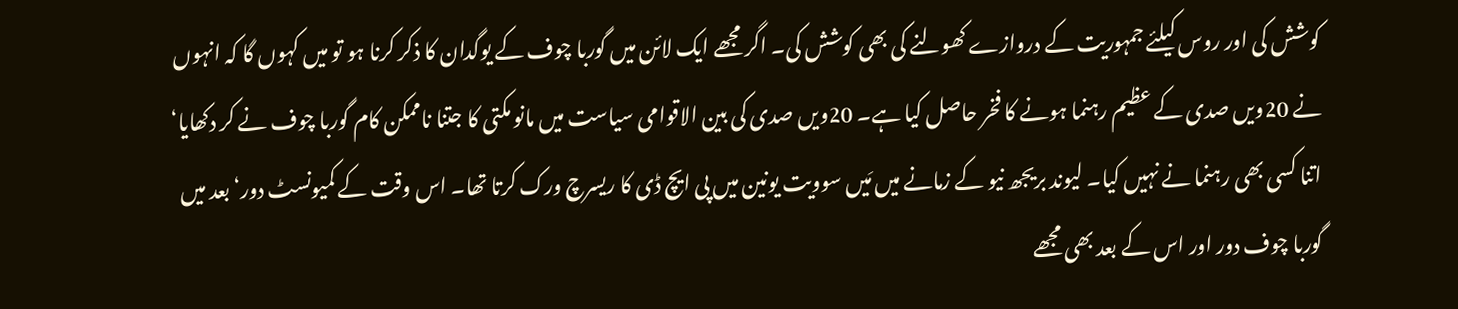کوشش کی اور روس کیلئے جمہوریت کے دروازے کھولنے کی بھی کوشش کی۔ اگر مجھے ایک لائن میں گوربا چوف کے یوگدان کا ذکر کرنا ہو تو میں کہوں گا کہ انہوں نے 20ویں صدی کے عظیم رہنما ہونے کا فخر حاصل کیا ہے۔ 20ویں صدی کی بین الاقوامی سیاست میں مانو مکتی کا جتنا ناممکن کام گوربا چوف نے کر دکھایا‘ اتنا کسی بھی رہنما نے نہیں کیا۔ لیوند بریجھ نیو کے زمانے میں مَیں سوویت یونین میں پی ایچ ڈی کا ریسرچ ورک کرتا تھا۔ اس وقت کے کمیونسٹ دور‘ بعد میں گوربا چوف دور اور اس کے بعد بھی مجھے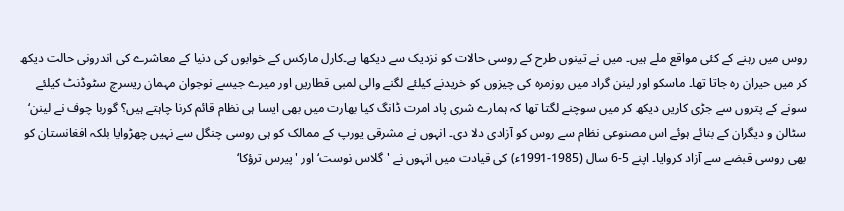روس میں رہنے کے کئی مواقع ملے ہیں۔ میں نے تینوں طرح کے روسی حالات کو نزدیک سے دیکھا ہے۔کارل مارکس کے خوابوں کی دنیا کے معاشرے کی اندرونی حالت دیکھ کر میں حیران رہ جاتا تھا۔ ماسکو اور لینن گراد میں روزمرہ کی چیزوں کو خریدنے کیلئے لگنے والی لمبی قطاریں اور میرے جیسے نوجوان مہمان ریسرچ سٹوڈنٹ کیلئے سونے کے پتروں سے جڑی کاریں دیکھ کر میں سوچنے لگتا تھا کہ ہمارے شری پاد امرت ڈانگ کیا بھارت میں بھی ایسا ہی نظام قائم کرنا چاہتے ہیں؟ گوربا چوف نے لینن‘ سٹالن و دیگران کے بنائے ہوئے اس مصنوعی نظام سے روس کو آزادی دلا دی۔ انہوں نے مشرقی یورپ کے ممالک کو ہی روسی چنگل سے نہیں چھڑوایا بلکہ افغانستان کو بھی روسی قبضے سے آزاد کروایا۔ اپنے 5-6 سال (1985-1991ء) کی قیادت میں انہوں نے 'گلاس نوست‘ اور 'پیرس ترؤکا‘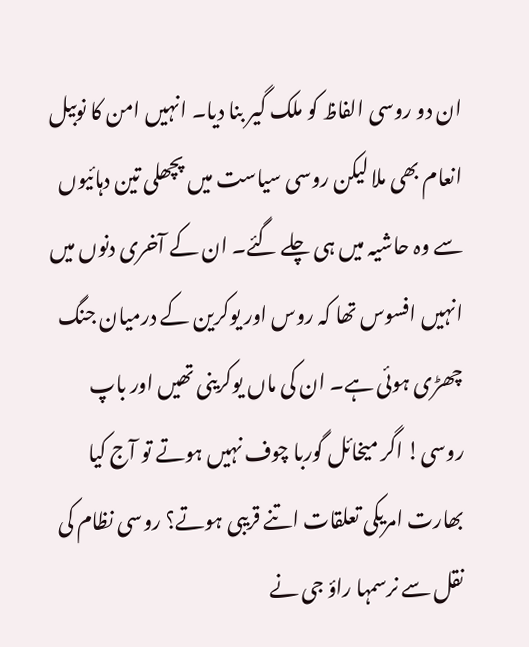ان دو روسی الفاظ کو ملک گیر بنا دیا۔ انہیں امن کا نوبیل انعام بھی ملا لیکن روسی سیاست میں پچھلی تین دہائیوں سے وہ حاشیہ میں ہی چلے گئے۔ ان کے آخری دنوں میں انہیں افسوس تھا کہ روس اور یوکرین کے درمیان جنگ چھڑی ہوئی ہے۔ ان کی ماں یوکرینی تھیں اور باپ روسی! اگر میخائل گوربا چوف نہیں ہوتے تو آج کیا بھارت امریکی تعلقات اتنے قریبی ہوتے؟ روسی نظام کی نقل سے نرسمہا راؤ جی نے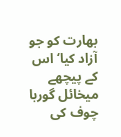بھارت کو جو آزاد کیا‘ اس کے پیچھے میخائل گوربا چوف کی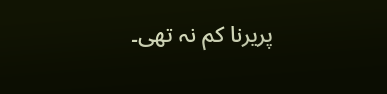پریرنا کم نہ تھی۔